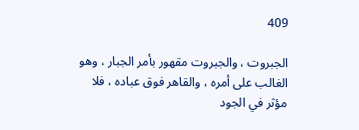409

الجبروت ، والجبروت مقهور بأمر الجبار ، وهو الغالب على أمره ، والقاهر فوق عباده ، فلا مؤثر في الجود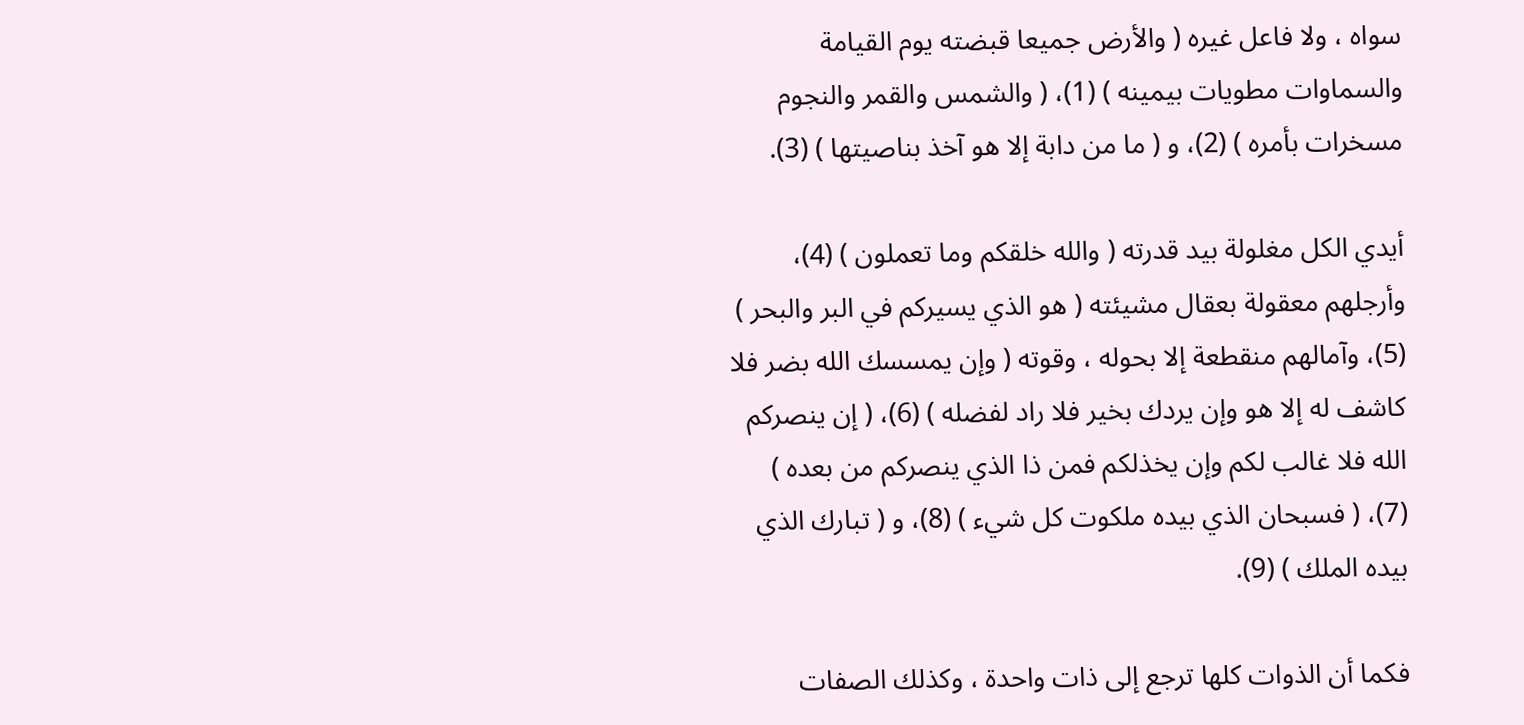سواه ، ولا فاعل غيره ( والأرض جميعا قبضته يوم القيامة والسماوات مطويات بيمينه ) (1)، ( والشمس والقمر والنجوم مسخرات بأمره ) (2)، و ( ما من دابة إلا هو آخذ بناصيتها ) (3).

أيدي الكل مغلولة بيد قدرته ( والله خلقكم وما تعملون ) (4)، وأرجلهم معقولة بعقال مشيئته ( هو الذي يسيركم في البر والبحر ) (5)، وآمالهم منقطعة إلا بحوله ، وقوته ( وإن يمسسك الله بضر فلا كاشف له إلا هو وإن يردك بخير فلا راد لفضله ) (6)، ( إن ينصركم الله فلا غالب لكم وإن يخذلكم فمن ذا الذي ينصركم من بعده ) (7)، ( فسبحان الذي بيده ملكوت كل شيء ) (8)، و ( تبارك الذي بيده الملك ) (9).

فكما أن الذوات كلها ترجع إلى ذات واحدة ، وكذلك الصفات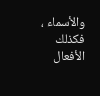والأسماء ، فكذلك الأفعال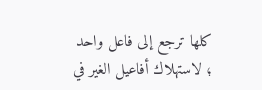كلها ترجع إلى فاعل واحد ؛ لاستهلاك أفاعيل الغير في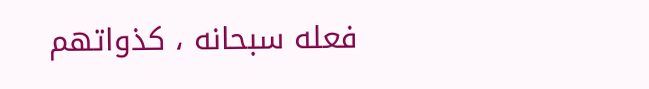فعله سبحانه ، كذواتهم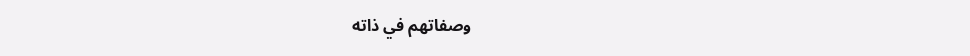وصفاتهم في ذاته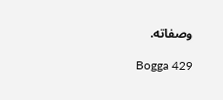وصفاته.

Bogga 429